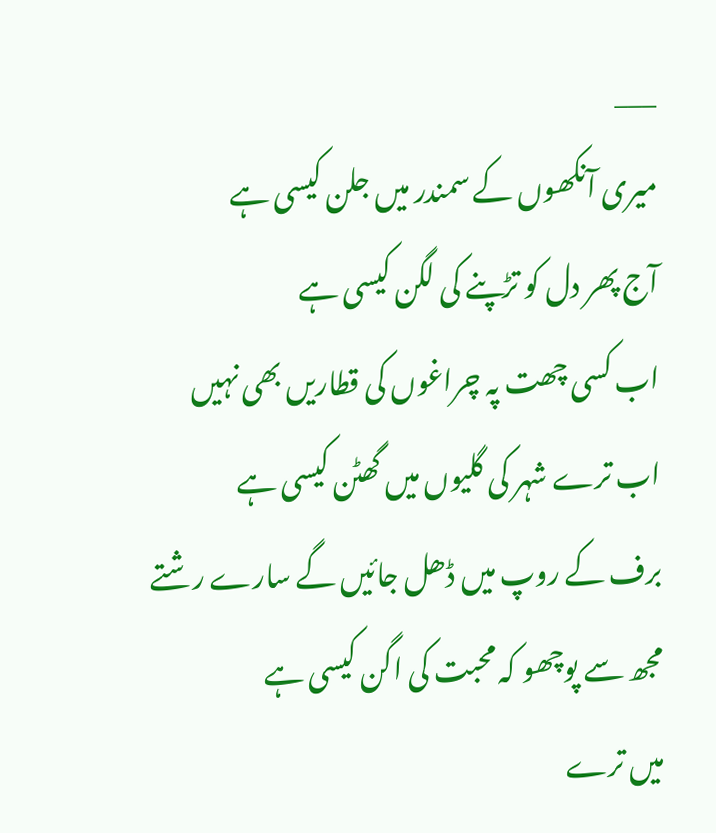___
میری آنکھوں کے سمندر میں جلن کیسی ہے
آج پھر دل کو تڑپنے کی لگن کیسی ہے
اب کسی چھت پہ چراغوں کی قطاریں بھی نہیں
اب ترے شہر کی گلیوں میں گھٹن کیسی ہے
برف کے روپ میں ڈھل جائیں گے سارے رشتے
مجھ سے پوچھو کہ محبت کی اگن کیسی ہے
میں ترے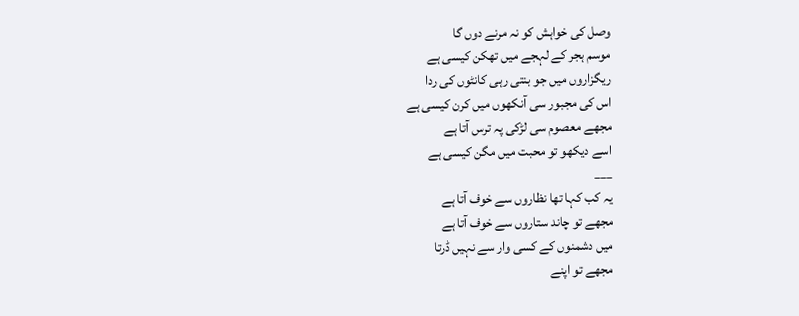وصل کی خواہش کو نہ مرنے دوں گا
موسم ہجر کے لہجے میں تھکن کیسی ہے
ریگزاروں میں جو بنتی رہی کانٹوں کی ردا
اس کی مجبور سی آنکھوں میں کرن کیسی ہے
مجھے معصوم سی لڑکی پہ ترس آتا ہے
اسے دیکھو تو محبت میں مگن کیسی ہے
___
یہ کب کہا تھا نظاروں سے خوف آتا ہے
مجھے تو چاند ستاروں سے خوف آتا ہے
میں دشمنوں کے کسی وار سے نہیں ڈرتا
مجھے تو اپنے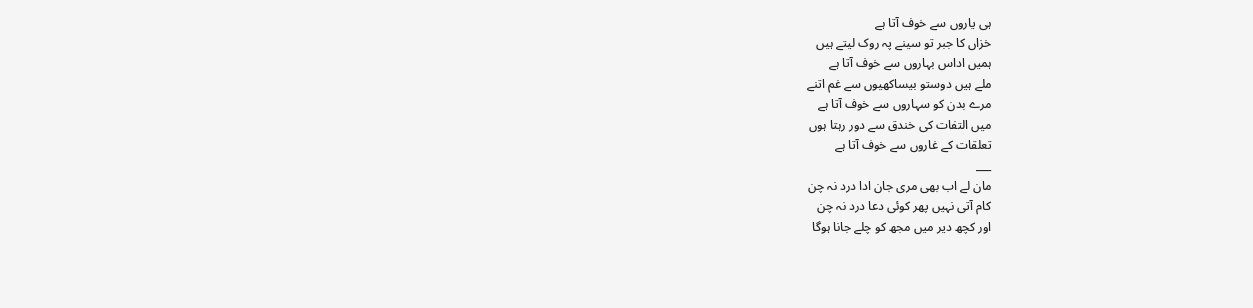ہی یاروں سے خوف آتا ہے
خزاں کا جبر تو سینے پہ روک لیتے ہیں
ہمیں اداس بہاروں سے خوف آتا ہے
ملے ہیں دوستو بیساکھیوں سے غم اتنے
مرے بدن کو سہاروں سے خوف آتا ہے
میں التفات کی خندق سے دور رہتا ہوں
تعلقات کے غاروں سے خوف آتا ہے
___
مان لے اب بھی مری جان ادا درد نہ چن
کام آتی نہیں پھر کوئی دعا درد نہ چن
اور کچھ دیر میں مجھ کو چلے جانا ہوگا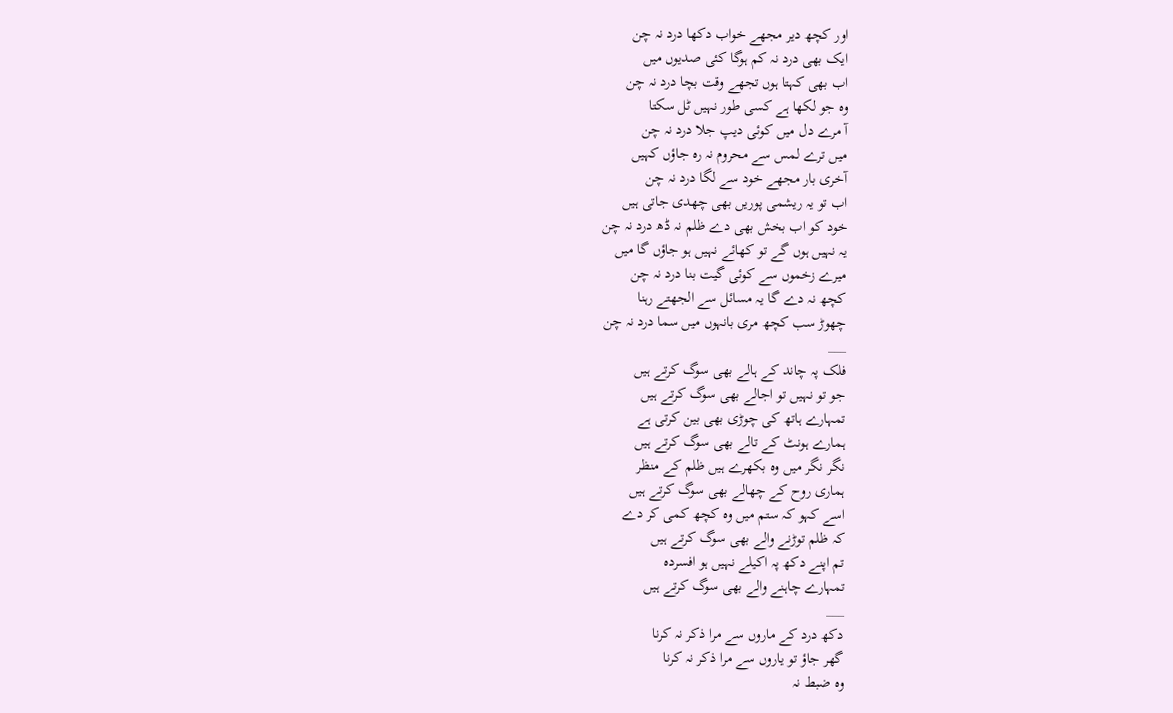اور کچھ دیر مجھے خواب دکھا درد نہ چن
ایک بھی درد نہ کم ہوگا کئی صدیوں میں
اب بھی کہتا ہوں تجھے وقت بچا درد نہ چن
وہ جو لکھا ہے کسی طور نہیں ٹل سکتا
آ مرے دل میں کوئی دیپ جلا درد نہ چن
میں ترے لمس سے محروم نہ رہ جاؤں کہیں
آخری بار مجھے خود سے لگا درد نہ چن
اب تو یہ ریشمی پوریں بھی چھدی جاتی ہیں
خود کو اب بخش بھی دے ظلم نہ ڈھ درد نہ چن
یہ نہیں ہوں گے تو کھائے نہیں ہو جاؤں گا میں
میرے زخموں سے کوئی گیت بنا درد نہ چن
کچھ نہ دے گا یہ مسائل سے الجھتے رہنا
چھوڑ سب کچھ مری بانہوں میں سما درد نہ چن
___
فلک پہ چاند کے ہالے بھی سوگ کرتے ہیں
جو تو نہیں تو اجالے بھی سوگ کرتے ہیں
تمہارے ہاتھ کی چوڑی بھی بین کرتی ہے
ہمارے ہونٹ کے تالے بھی سوگ کرتے ہیں
نگر نگر میں وہ بکھرے ہیں ظلم کے منظر
ہماری روح کے چھالے بھی سوگ کرتے ہیں
اسے کہو کہ ستم میں وہ کچھ کمی کر دے
کہ ظلم توڑنے والے بھی سوگ کرتے ہیں
تم اپنے دکھ پہ اکیلے نہیں ہو افسردہ
تمہارے چاہنے والے بھی سوگ کرتے ہیں
___
دکھ درد کے ماروں سے مرا ذکر نہ کرنا
گھر جاؤ تو یاروں سے مرا ذکر نہ کرنا
وہ ضبط نہ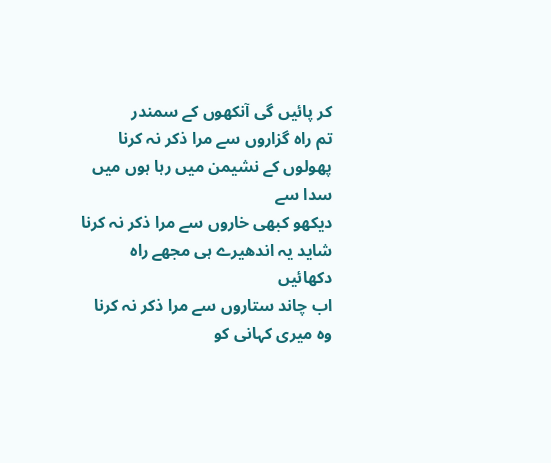کر پائیں گی آنکھوں کے سمندر
تم راہ گزاروں سے مرا ذکر نہ کرنا
پھولوں کے نشیمن میں رہا ہوں میں سدا سے
دیکھو کبھی خاروں سے مرا ذکر نہ کرنا
شاید یہ اندھیرے ہی مجھے راہ دکھائیں
اب چاند ستاروں سے مرا ذکر نہ کرنا
وہ میری کہانی کو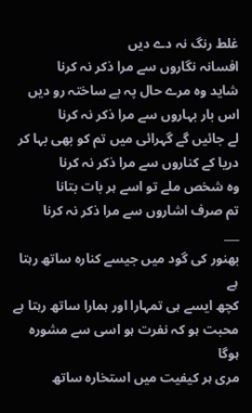غلط رنگ نہ دے دیں
افسانہ نگاروں سے مرا ذکر نہ کرنا
شاید وہ مرے حال پہ بے ساختہ رو دیں
اس بار بہاروں سے مرا ذکر نہ کرنا
لے جائیں گے گہرائی میں تم کو بھی بہا کر
دریا کے کناروں سے مرا ذکر نہ کرنا
وہ شخص ملے تو اسے ہر بات بتانا
تم صرف اشاروں سے مرا ذکر نہ کرنا
___
بھنور کی گود میں جیسے کنارہ ساتھ رہتا ہے
کچھ ایسے ہی تمہارا اور ہمارا ساتھ رہتا ہے
محبت ہو کہ نفرت ہو اسی سے مشورہ ہوگا
مری ہر کیفیت میں استخارہ ساتھ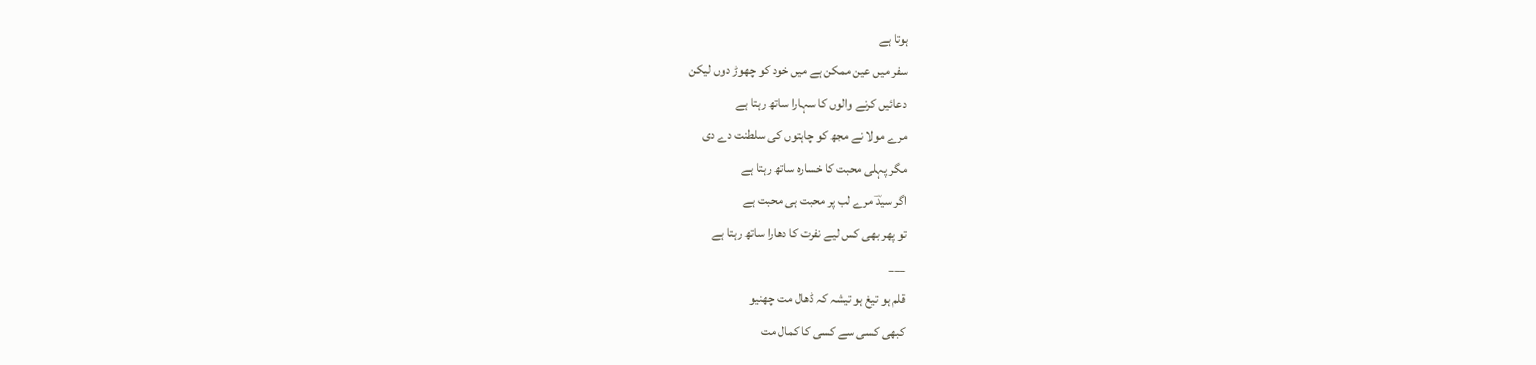ہوتا ہے
سفر میں عین ممکن ہے میں خود کو چھوڑ دوں لیکن
دعائیں کرنے والوں کا سہارا ساتھ رہتا ہے
مرے مولا نے مجھ کو چاہتوں کی سلطنت دے دی
مگر پہلی محبت کا خسارہ ساتھ رہتا ہے
اگر سیدؔ مرے لب پر محبت ہی محبت ہے
تو پھر بھی کس لیے نفرت کا دھارا ساتھ رہتا ہے
___
قلم ہو تیغ ہو تیشہ کہ ڈھال مت چھنیو
کبھی کسی سے کسی کا کمال مت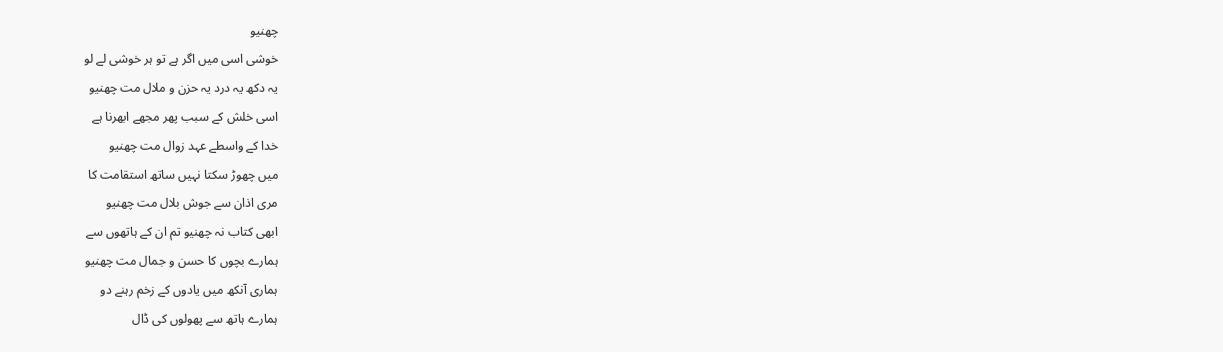چھنیو
خوشی اسی میں اگر ہے تو ہر خوشی لے لو
یہ دکھ یہ درد یہ حزن و ملال مت چھنیو
اسی خلش کے سبب پھر مجھے ابھرنا ہے
خدا کے واسطے عہد زوال مت چھنیو
میں چھوڑ سکتا نہیں ساتھ استقامت کا
مری اذان سے جوش بلال مت چھنیو
ابھی کتاب نہ چھنیو تم ان کے ہاتھوں سے
ہمارے بچوں کا حسن و جمال مت چھنیو
ہماری آنکھ میں یادوں کے زخم رہنے دو
ہمارے ہاتھ سے پھولوں کی ڈال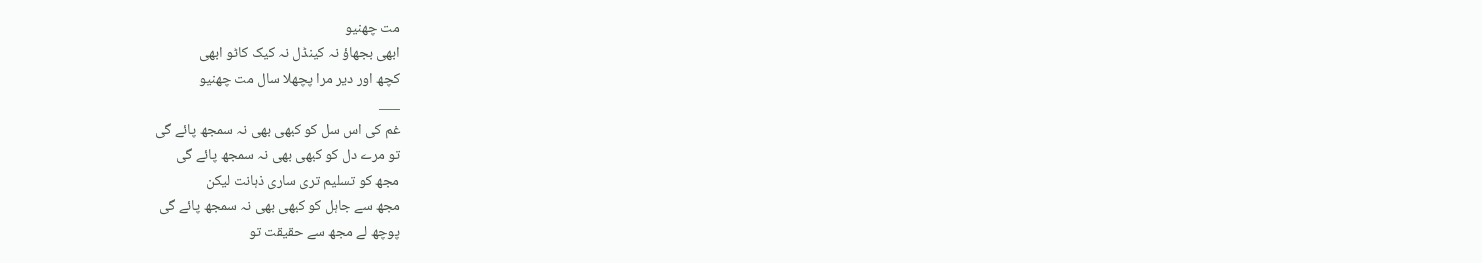مت چھنیو
ابھی بجھاؤ نہ کینڈل نہ کیک کاٹو ابھی
کچھ اور دیر مرا پچھلا سال مت چھنیو
___
غم کی اس سل کو کبھی بھی نہ سمجھ پائے گی
تو مرے دل کو کبھی بھی نہ سمجھ پائے گی
مجھ کو تسلیم تری ساری ذہانت لیکن
مجھ سے جاہل کو کبھی بھی نہ سمجھ پائے گی
پوچھ لے مجھ سے حقیقت تو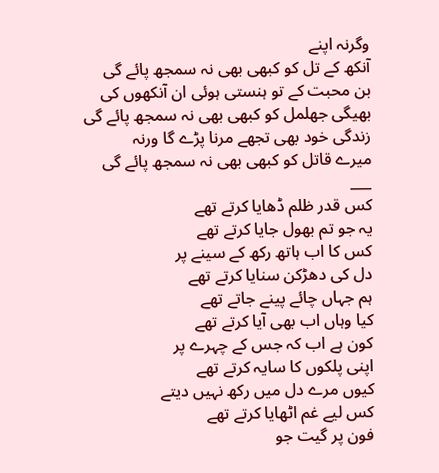وگرنہ اپنے
آنکھ کے تل کو کبھی بھی نہ سمجھ پائے گی
بن محبت کے تو ہنستی ہوئی ان آنکھوں کی
بھیگی جھلمل کو کبھی بھی نہ سمجھ پائے گی
زندگی خود بھی تجھے مرنا پڑے گا ورنہ
میرے قاتل کو کبھی بھی نہ سمجھ پائے گی
___
کس قدر ظلم ڈھایا کرتے تھے
یہ جو تم بھول جایا کرتے تھے
کس کا اب ہاتھ رکھ کے سینے پر
دل کی دھڑکن سنایا کرتے تھے
ہم جہاں چائے پینے جاتے تھے
کیا وہاں اب بھی آیا کرتے تھے
کون ہے اب کہ جس کے چہرے پر
اپنی پلکوں کا سایہ کرتے تھے
کیوں مرے دل میں رکھ نہیں دیتے
کس لیے غم اٹھایا کرتے تھے
فون پر گیت جو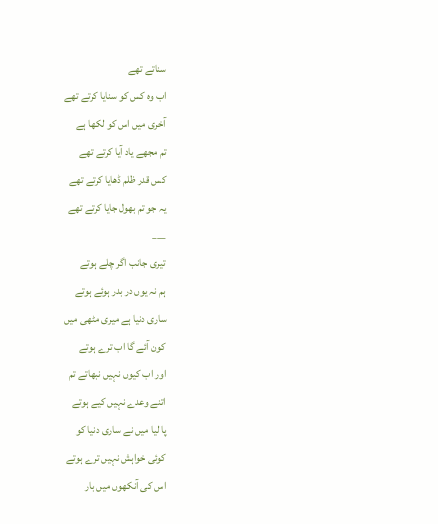سناتے تھے
اب وہ کس کو سنایا کرتے تھے
آخری میں اس کو لکھا ہے
تم مجھے یاد آیا کرتے تھے
کس قدر ظلم ڈھایا کرتے تھے
یہ جو تم بھول جایا کرتے تھے
___
تیری جانب اگر چلے ہوتے
ہم نہ یوں در بدر ہوئے ہوتے
ساری دنیا ہے میری مٹھی میں
کون آئے گا اب ترے ہوتے
اور اب کیوں نہیں نبھاتے تم
اتنے وعدے نہیں کیے ہوتے
پا لیا میں نے ساری دنیا کو
کوئی خواہش نہیں ترے ہوتے
اس کی آنکھوں میں بار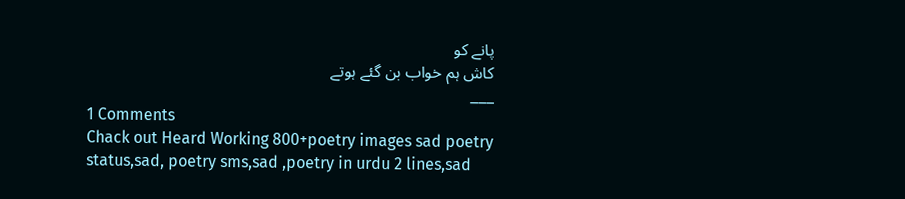پانے کو
کاش ہم خواب بن گئے ہوتے
___
1 Comments
Chack out Heard Working 800+poetry images sad poetry status,sad, poetry sms,sad ,poetry in urdu 2 lines,sad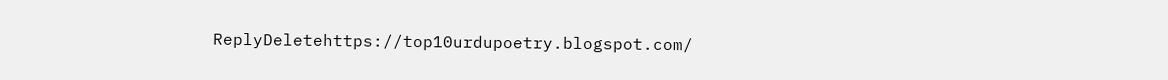ReplyDeletehttps://top10urdupoetry.blogspot.com/